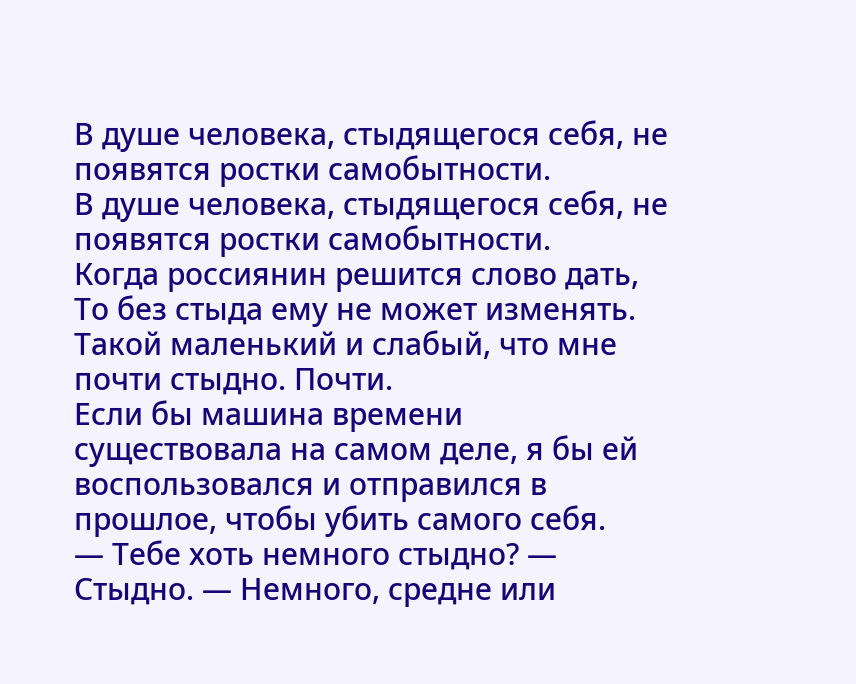В душе человека, стыдящегося себя, не появятся ростки самобытности.
В душе человека, стыдящегося себя, не появятся ростки самобытности.
Когда россиянин решится слово дать, То без стыда ему не может изменять.
Такой маленький и слабый, что мне почти стыдно. Почти.
Если бы машина времени существовала на самом деле, я бы ей воспользовался и отправился в прошлое, чтобы убить самого себя.
— Тебе хоть немного стыдно? — Стыдно. — Немного, средне или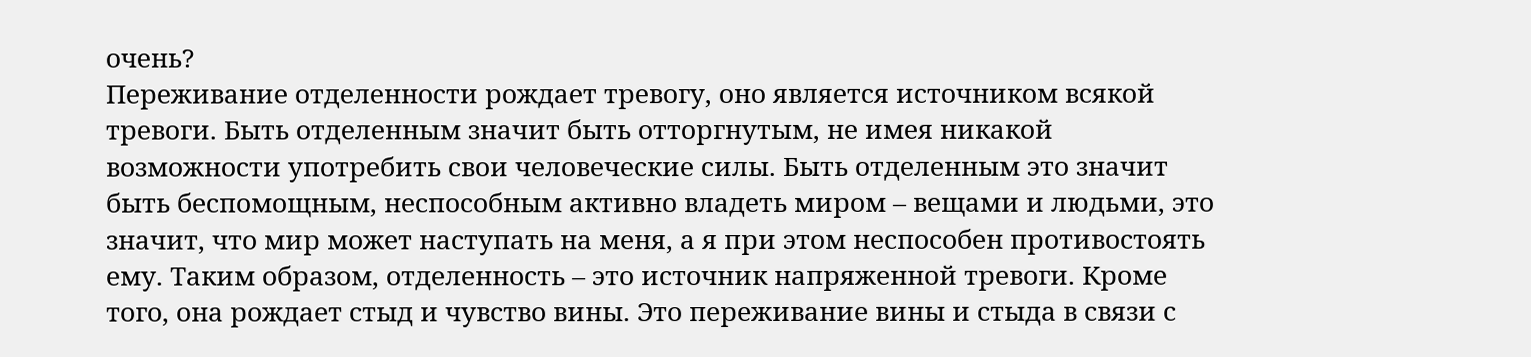очень?
Переживание отделенности рождает тревогу, оно является источником всякой тревоги. Быть отделенным значит быть отторгнутым, не имея никакой возможности употребить свои человеческие силы. Быть отделенным это значит быть беспомощным, неспособным активно владеть миром – вещами и людьми, это значит, что мир может наступать на меня, а я при этом неспособен противостоять ему. Таким образом, отделенность – это источник напряженной тревоги. Кроме того, она рождает стыд и чувство вины. Это переживание вины и стыда в связи с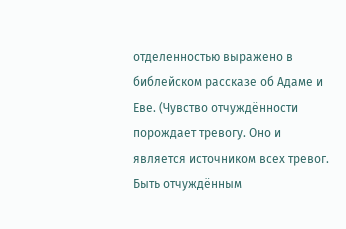отделенностью выражено в библейском рассказе об Адаме и Еве. (Чувство отчуждённости порождает тревогу. Оно и является источником всех тревог. Быть отчуждённым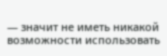— значит не иметь никакой возможности использовать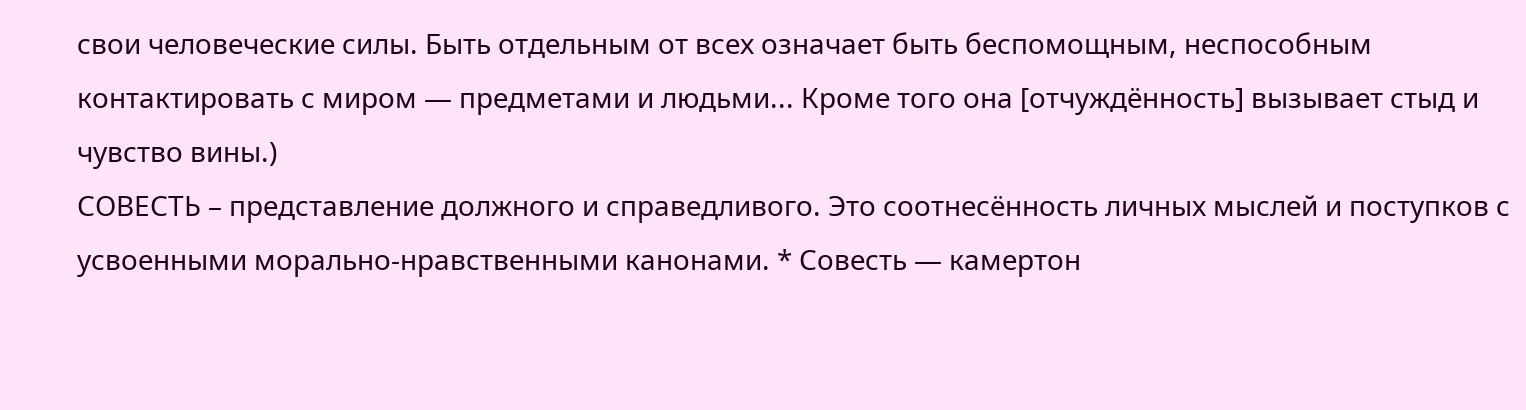свои человеческие силы. Быть отдельным от всех означает быть беспомощным, неспособным контактировать с миром — предметами и людьми... Кроме того она [отчуждённость] вызывает стыд и чувство вины.)
СОВЕСТЬ – представление должного и справедливого. Это соотнесённость личных мыслей и поступков с усвоенными морально-нравственными канонами. * Совесть — камертон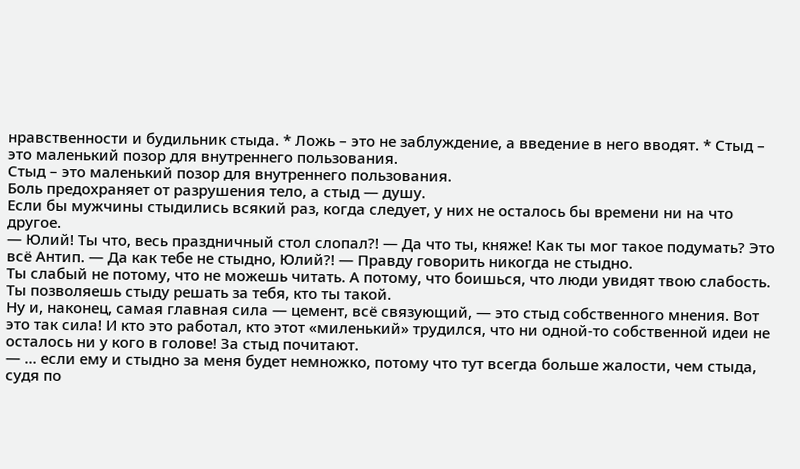нравственности и будильник стыда. * Ложь – это не заблуждение, а введение в него вводят. * Стыд – это маленький позор для внутреннего пользования.
Стыд – это маленький позор для внутреннего пользования.
Боль предохраняет от разрушения тело, а стыд — душу.
Если бы мужчины стыдились всякий раз, когда следует, у них не осталось бы времени ни на что другое.
— Юлий! Ты что, весь праздничный стол слопал?! — Да что ты, княже! Как ты мог такое подумать? Это всё Антип. — Да как тебе не стыдно, Юлий?! — Правду говорить никогда не стыдно.
Ты слабый не потому, что не можешь читать. А потому, что боишься, что люди увидят твою слабость. Ты позволяешь стыду решать за тебя, кто ты такой.
Ну и, наконец, самая главная сила — цемент, всё связующий, — это стыд собственного мнения. Вот это так сила! И кто это работал, кто этот «миленький» трудился, что ни одной-то собственной идеи не осталось ни у кого в голове! За стыд почитают.
— … если ему и стыдно за меня будет немножко, потому что тут всегда больше жалости, чем стыда, судя по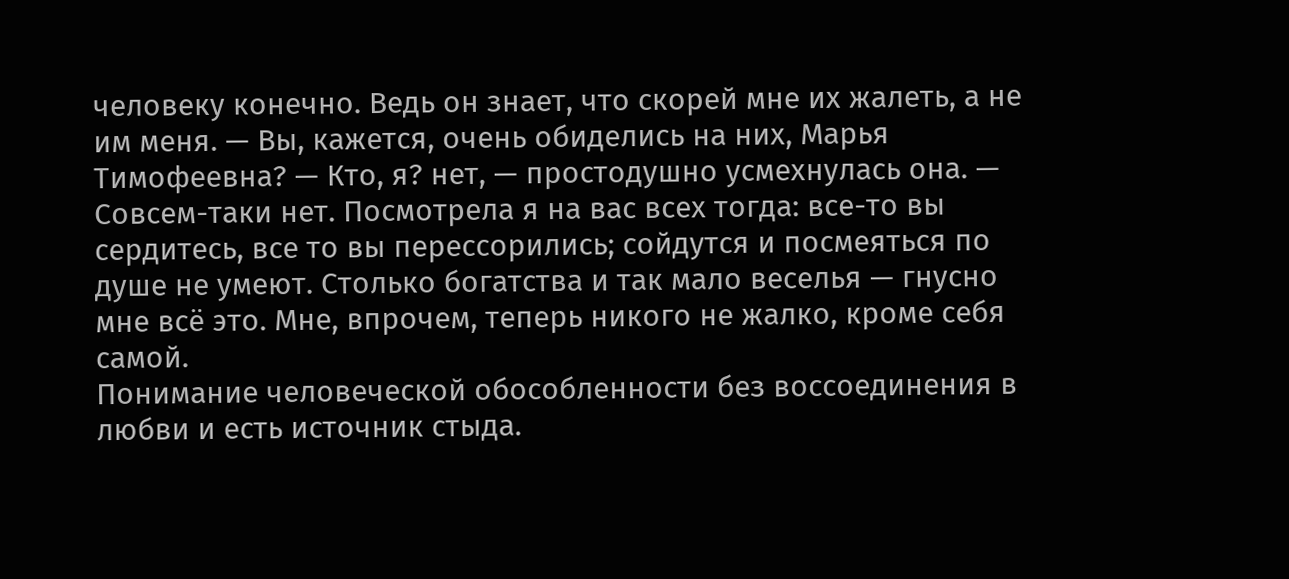человеку конечно. Ведь он знает, что скорей мне их жалеть, а не им меня. — Вы, кажется, очень обиделись на них, Марья Тимофеевна? — Кто, я? нет, — простодушно усмехнулась она. — Совсем-таки нет. Посмотрела я на вас всех тогда: все-то вы сердитесь, все то вы перессорились; сойдутся и посмеяться по душе не умеют. Столько богатства и так мало веселья — гнусно мне всё это. Мне, впрочем, теперь никого не жалко, кроме себя самой.
Понимание человеческой обособленности без воссоединения в любви и есть источник стыда.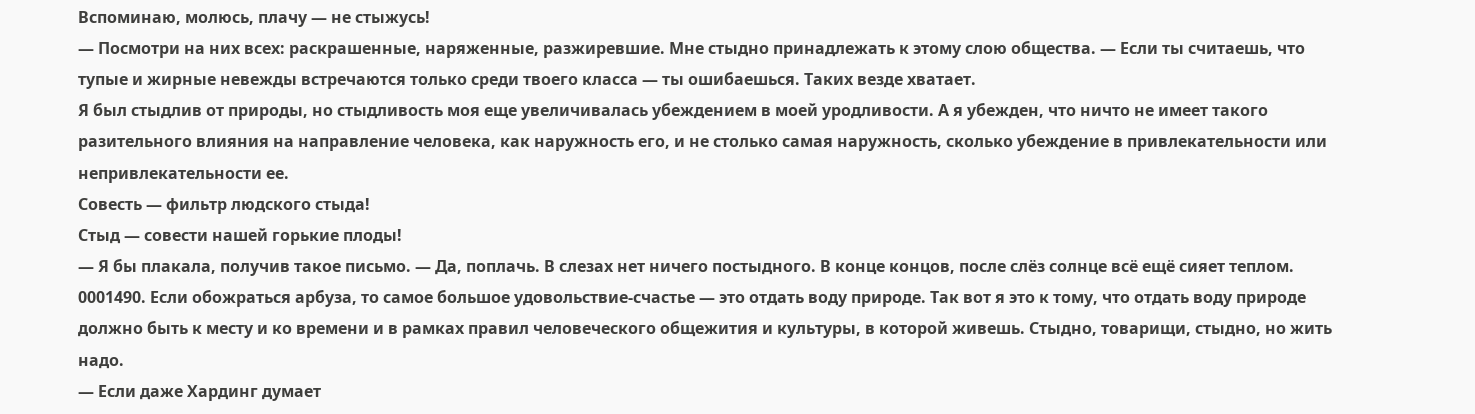Вспоминаю, молюсь, плачу — не стыжусь!
— Посмотри на них всех: раскрашенные, наряженные, разжиревшие. Мне стыдно принадлежать к этому слою общества. — Если ты считаешь, что тупые и жирные невежды встречаются только среди твоего класса — ты ошибаешься. Таких везде хватает.
Я был стыдлив от природы, но стыдливость моя еще увеличивалась убеждением в моей уродливости. А я убежден, что ничто не имеет такого разительного влияния на направление человека, как наружность его, и не столько самая наружность, сколько убеждение в привлекательности или непривлекательности ее.
Совесть — фильтр людского стыда!
Стыд — совести нашей горькие плоды!
— Я бы плакала, получив такое письмо. — Да, поплачь. В слезах нет ничего постыдного. В конце концов, после слёз солнце всё ещё сияет теплом.
0001490. Если обожраться арбуза, то самое большое удовольствие-счастье — это отдать воду природе. Так вот я это к тому, что отдать воду природе должно быть к месту и ко времени и в рамках правил человеческого общежития и культуры, в которой живешь. Стыдно, товарищи, стыдно, но жить надо.
— Если даже Хардинг думает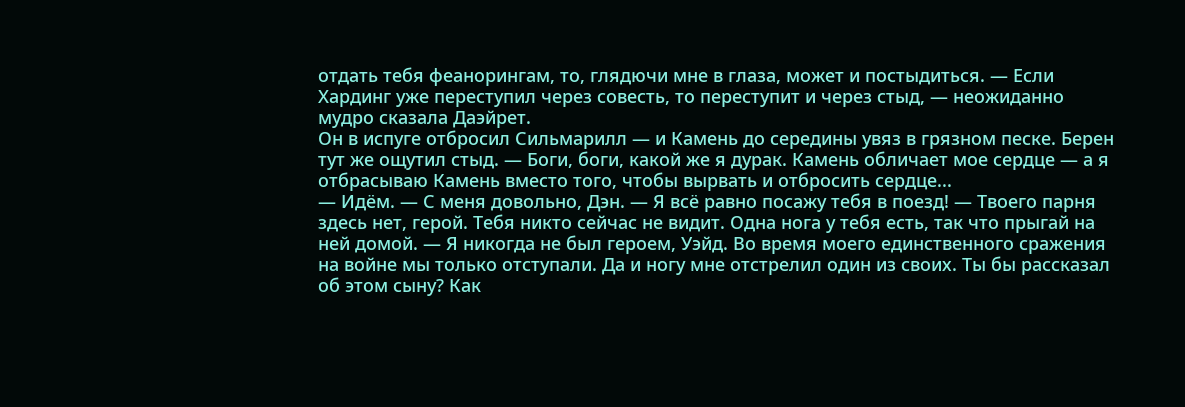отдать тебя феанорингам, то, глядючи мне в глаза, может и постыдиться. — Если Хардинг уже переступил через совесть, то переступит и через стыд, — неожиданно мудро сказала Даэйрет.
Он в испуге отбросил Сильмарилл — и Камень до середины увяз в грязном песке. Берен тут же ощутил стыд. — Боги, боги, какой же я дурак. Камень обличает мое сердце — а я отбрасываю Камень вместо того, чтобы вырвать и отбросить сердце...
— Идём. — С меня довольно, Дэн. — Я всё равно посажу тебя в поезд! — Твоего парня здесь нет, герой. Тебя никто сейчас не видит. Одна нога у тебя есть, так что прыгай на ней домой. — Я никогда не был героем, Уэйд. Во время моего единственного сражения на войне мы только отступали. Да и ногу мне отстрелил один из своих. Ты бы рассказал об этом сыну? Как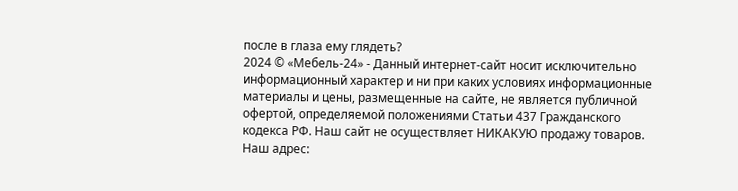после в глаза ему глядеть?
2024 © «Мебель-24» - Данный интернет-сайт носит исключительно информационный характер и ни при каких условиях информационные материалы и цены, размещенные на сайте, не является публичной офертой, определяемой положениями Статьи 437 Гражданского кодекса РФ. Наш сайт не осуществляет НИКАКУЮ продажу товаров. Наш адрес: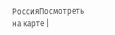РоссияПосмотреть на карте |